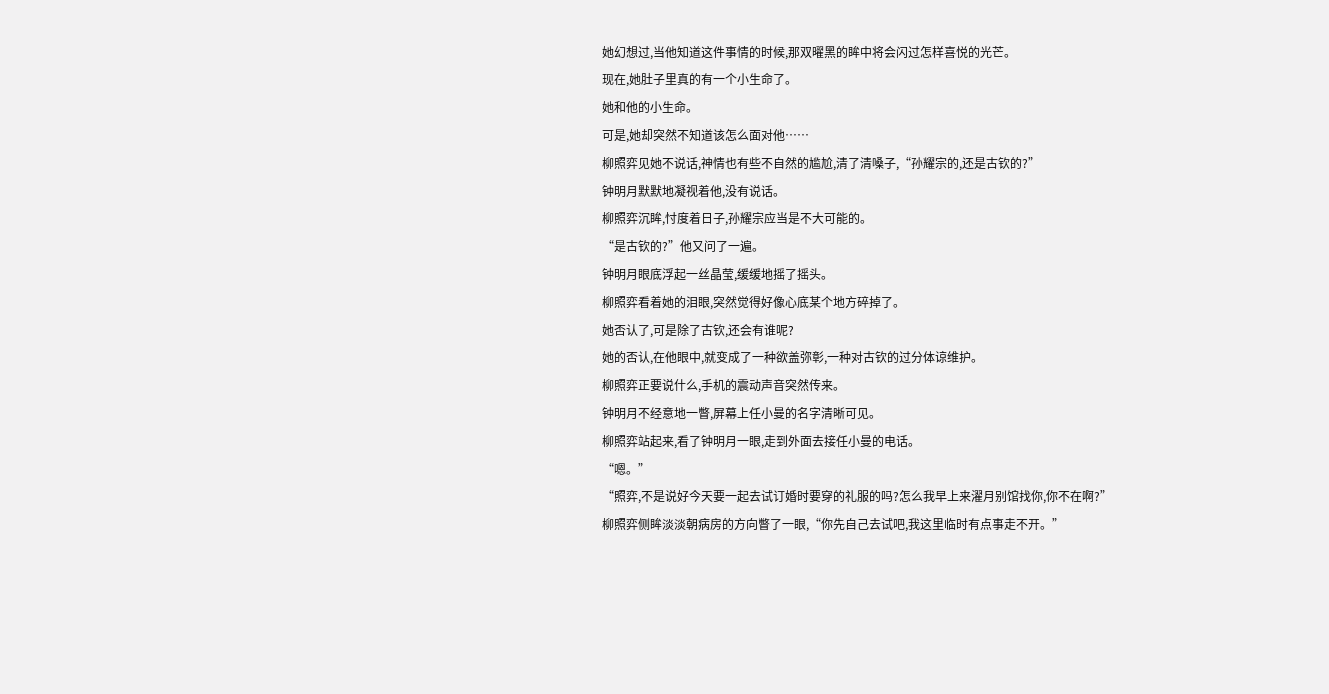她幻想过,当他知道这件事情的时候,那双曜黑的眸中将会闪过怎样喜悦的光芒。
现在,她肚子里真的有一个小生命了。
她和他的小生命。
可是,她却突然不知道该怎么面对他……
柳照弈见她不说话,神情也有些不自然的尴尬,清了清嗓子,“孙耀宗的,还是古钦的?”
钟明月默默地凝视着他,没有说话。
柳照弈沉眸,忖度着日子,孙耀宗应当是不大可能的。
“是古钦的?”他又问了一遍。
钟明月眼底浮起一丝晶莹,缓缓地摇了摇头。
柳照弈看着她的泪眼,突然觉得好像心底某个地方碎掉了。
她否认了,可是除了古钦,还会有谁呢?
她的否认,在他眼中,就变成了一种欲盖弥彰,一种对古钦的过分体谅维护。
柳照弈正要说什么,手机的震动声音突然传来。
钟明月不经意地一瞥,屏幕上任小曼的名字清晰可见。
柳照弈站起来,看了钟明月一眼,走到外面去接任小曼的电话。
“嗯。”
“照弈,不是说好今天要一起去试订婚时要穿的礼服的吗?怎么我早上来濯月别馆找你,你不在啊?”
柳照弈侧眸淡淡朝病房的方向瞥了一眼,“你先自己去试吧,我这里临时有点事走不开。”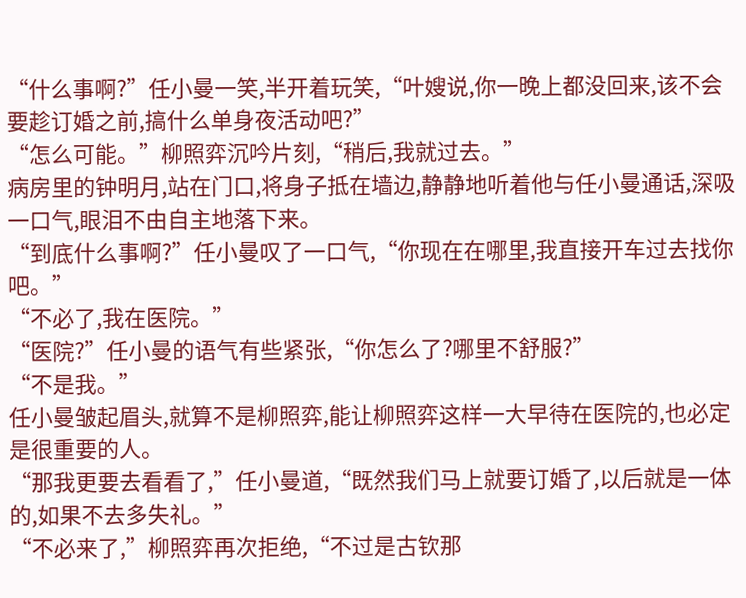“什么事啊?”任小曼一笑,半开着玩笑,“叶嫂说,你一晚上都没回来,该不会要趁订婚之前,搞什么单身夜活动吧?”
“怎么可能。”柳照弈沉吟片刻,“稍后,我就过去。”
病房里的钟明月,站在门口,将身子抵在墙边,静静地听着他与任小曼通话,深吸一口气,眼泪不由自主地落下来。
“到底什么事啊?”任小曼叹了一口气,“你现在在哪里,我直接开车过去找你吧。”
“不必了,我在医院。”
“医院?”任小曼的语气有些紧张,“你怎么了?哪里不舒服?”
“不是我。”
任小曼皱起眉头,就算不是柳照弈,能让柳照弈这样一大早待在医院的,也必定是很重要的人。
“那我更要去看看了,”任小曼道,“既然我们马上就要订婚了,以后就是一体的,如果不去多失礼。”
“不必来了,”柳照弈再次拒绝,“不过是古钦那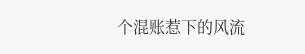个混账惹下的风流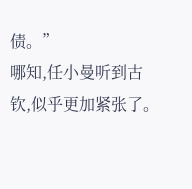债。”
哪知,任小曼听到古钦,似乎更加紧张了。